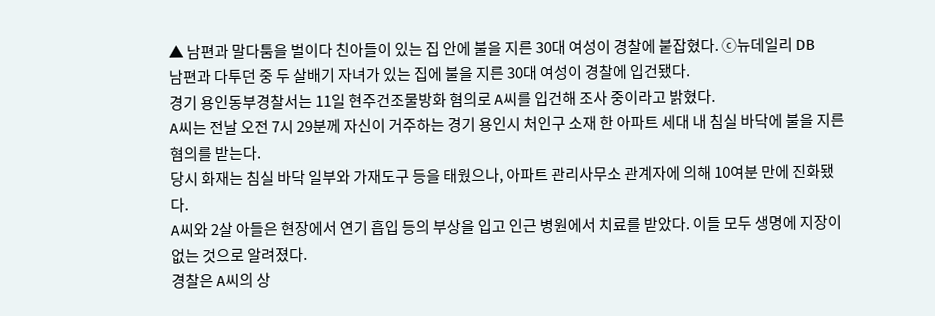▲ 남편과 말다툼을 벌이다 친아들이 있는 집 안에 불을 지른 30대 여성이 경찰에 붙잡혔다. ⓒ뉴데일리 DB
남편과 다투던 중 두 살배기 자녀가 있는 집에 불을 지른 30대 여성이 경찰에 입건됐다.
경기 용인동부경찰서는 11일 현주건조물방화 혐의로 A씨를 입건해 조사 중이라고 밝혔다.
A씨는 전날 오전 7시 29분께 자신이 거주하는 경기 용인시 처인구 소재 한 아파트 세대 내 침실 바닥에 불을 지른 혐의를 받는다.
당시 화재는 침실 바닥 일부와 가재도구 등을 태웠으나, 아파트 관리사무소 관계자에 의해 10여분 만에 진화됐다.
A씨와 2살 아들은 현장에서 연기 흡입 등의 부상을 입고 인근 병원에서 치료를 받았다. 이들 모두 생명에 지장이 없는 것으로 알려졌다.
경찰은 A씨의 상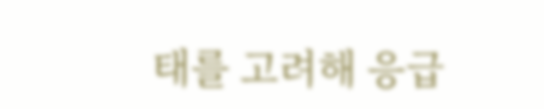태를 고려해 응급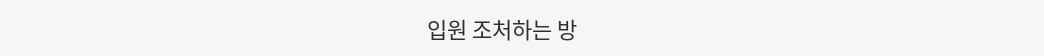입원 조처하는 방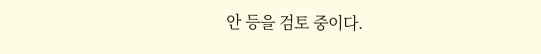안 등을 검토 중이다.